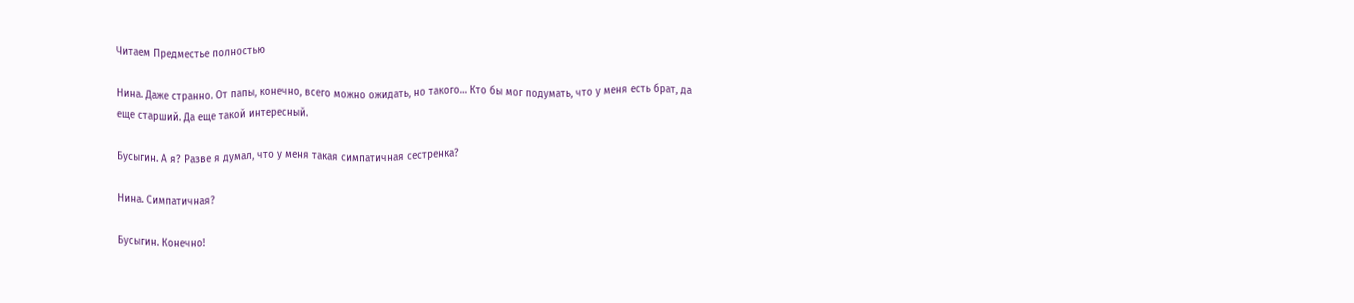Читаем Предместье полностью

Нина. Даже странно. От папы, конечно, всего можно ожидать, но такого… Кто бы мог подумать, что у меня есть брат, да еще старший. Да еще такой интересный.

Бусыгин. А я? Разве я думал, что у меня такая симпатичная сестренка?

Нина. Симпатичная?

Бусыгин. Конечно!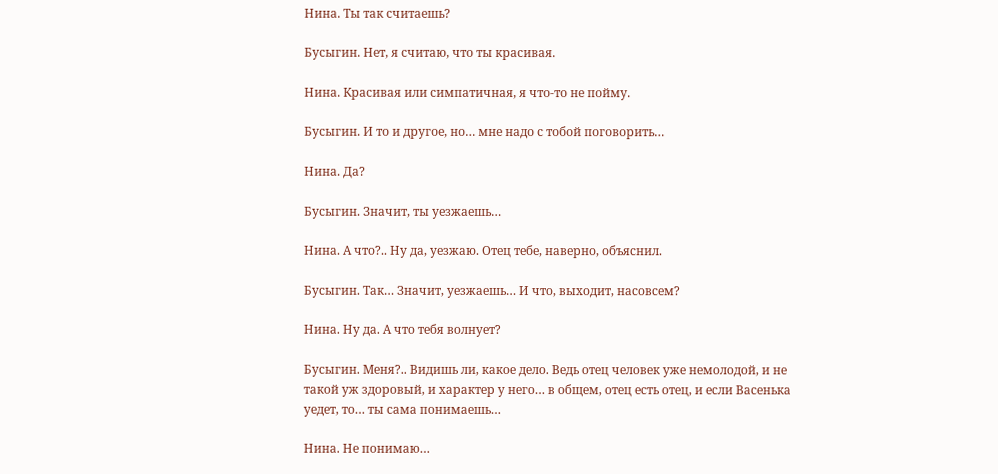Нина. Ты так считаешь?

Бусыгин. Нет, я считаю, что ты красивая.

Нина. Красивая или симпатичная, я что-то не пойму.

Бусыгин. И то и другое, но… мне надо с тобой поговорить…

Нина. Да?

Бусыгин. Значит, ты уезжаешь…

Нина. А что?.. Ну да, уезжаю. Отец тебе, наверно, объяснил.

Бусыгин. Так… Значит, уезжаешь… И что, выходит, насовсем?

Нина. Ну да. А что тебя волнует?

Бусыгин. Меня?.. Видишь ли, какое дело. Ведь отец человек уже немолодой, и не такой уж здоровый, и характер у него… в общем, отец есть отец, и если Васенька уедет, то… ты сама понимаешь…

Нина. Не понимаю…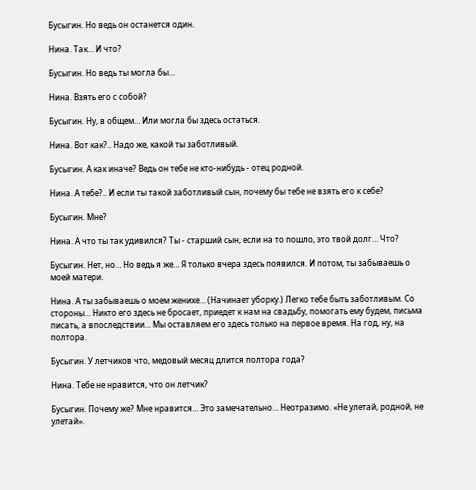Бусыгин. Но ведь он останется один.

Нина. Так… И что?

Бусыгин. Но ведь ты могла бы…

Нина. Взять его с собой?

Бусыгин. Ну, в общем… Или могла бы здесь остаться.

Нина. Вот как?.. Надо же, какой ты заботливый.

Бусыгин. А как иначе? Ведь он тебе не кто-нибудь - отец родной.

Нина. А тебе?.. И если ты такой заботливый сын, почему бы тебе не взять его к себе?

Бусыгин. Мне?

Нина. А что ты так удивился? Ты - старший сын, если на то пошло, это твой долг… Что?

Бусыгин. Нет, но… Но ведь я же… Я только вчера здесь появился. И потом, ты забываешь о моей матери.

Нина. А ты забываешь о моем женихе… (Начинает уборку.) Легко тебе быть заботливым. Со стороны… Никто его здесь не бросает, приедет к нам на свадьбу, помогать ему будем, письма писать, а впоследствии… Мы оставляем его здесь только на первое время. На год, ну, на полтора.

Бусыгин. У летчиков что, медовый месяц длится полтора года?

Нина. Тебе не нравится, что он летчик?

Бусыгин. Почему же? Мне нравится… Это замечательно… Неотразимо. «Не улетай, родной, не улетай».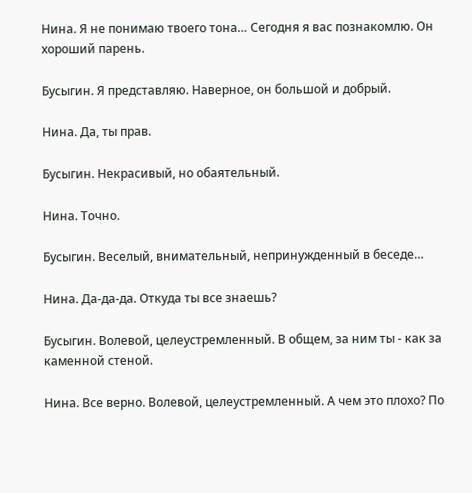Нина. Я не понимаю твоего тона… Сегодня я вас познакомлю. Он хороший парень.

Бусыгин. Я представляю. Наверное, он большой и добрый.

Нина. Да, ты прав.

Бусыгин. Некрасивый, но обаятельный.

Нина. Точно.

Бусыгин. Веселый, внимательный, непринужденный в беседе…

Нина. Да-да-да. Откуда ты все знаешь?

Бусыгин. Волевой, целеустремленный. В общем, за ним ты - как за каменной стеной.

Нина. Все верно. Волевой, целеустремленный. А чем это плохо? По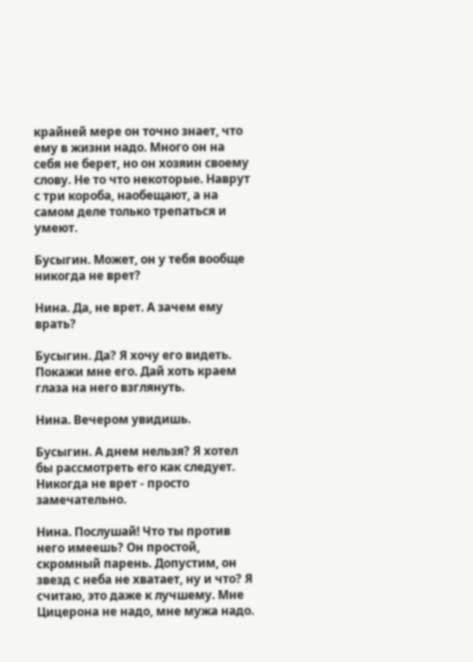крайней мере он точно знает, что ему в жизни надо. Много он на себя не берет, но он хозяин своему слову. Не то что некоторые. Наврут с три короба, наобещают, а на самом деле только трепаться и умеют.

Бусыгин. Может, он у тебя вообще никогда не врет?

Нина. Да, не врет. А зачем ему врать?

Бусыгин. Да? Я хочу его видеть. Покажи мне его. Дай хоть краем глаза на него взглянуть.

Нина. Вечером увидишь.

Бусыгин. А днем нельзя? Я хотел бы рассмотреть его как следует. Никогда не врет - просто замечательно.

Нина. Послушай! Что ты против него имеешь? Он простой, скромный парень. Допустим, он звезд с неба не хватает, ну и что? Я считаю, это даже к лучшему. Мне Цицерона не надо, мне мужа надо.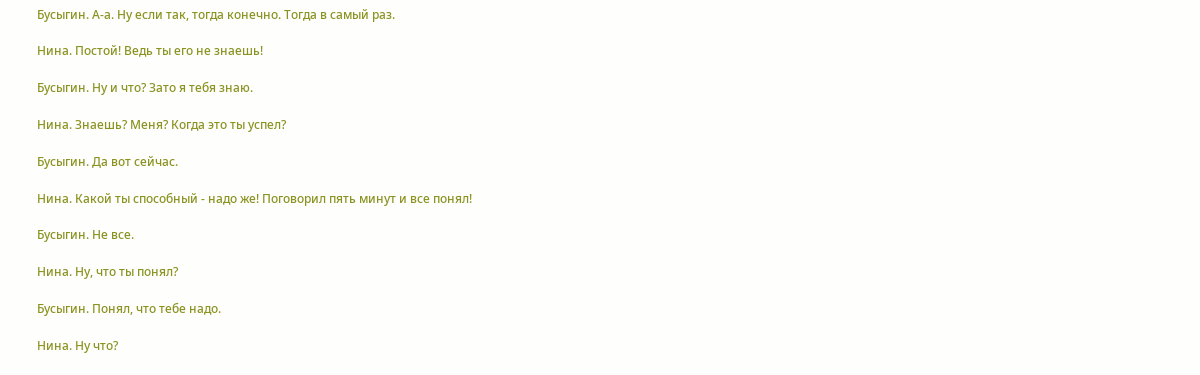Бусыгин. А-а. Ну если так, тогда конечно. Тогда в самый раз.

Нина. Постой! Ведь ты его не знаешь!

Бусыгин. Ну и что? Зато я тебя знаю.

Нина. Знаешь? Меня? Когда это ты успел?

Бусыгин. Да вот сейчас.

Нина. Какой ты способный - надо же! Поговорил пять минут и все понял!

Бусыгин. Не все.

Нина. Ну, что ты понял?

Бусыгин. Понял, что тебе надо.

Нина. Ну что?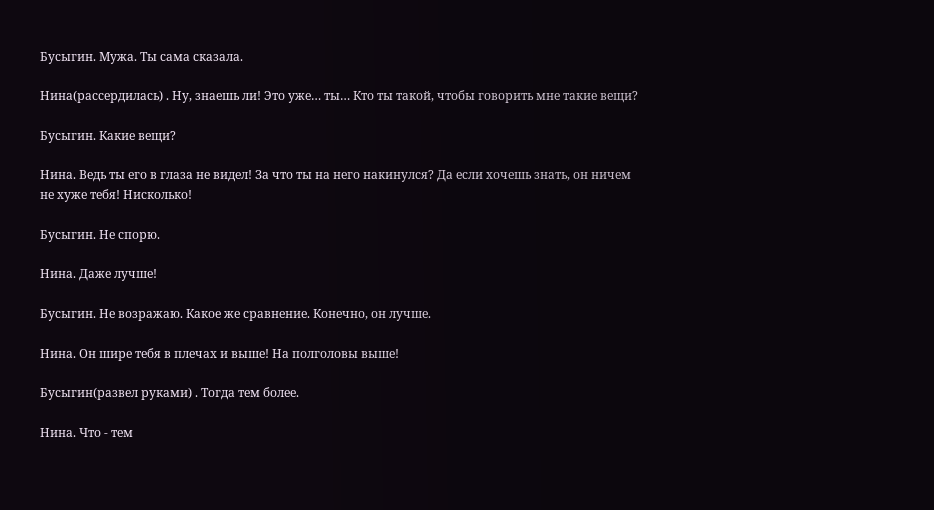Бусыгин. Мужа. Ты сама сказала.

Нина(рассердилась) . Ну, знаешь ли! Это уже… ты… Кто ты такой, чтобы говорить мне такие вещи?

Бусыгин. Какие вещи?

Нина. Ведь ты его в глаза не видел! За что ты на него накинулся? Да если хочешь знать, он ничем не хуже тебя! Нисколько!

Бусыгин. Не спорю.

Нина. Даже лучше!

Бусыгин. Не возражаю. Какое же сравнение. Конечно, он лучше.

Нина. Он шире тебя в плечах и выше! На полголовы выше!

Бусыгин(развел руками) . Тогда тем более.

Нина. Что - тем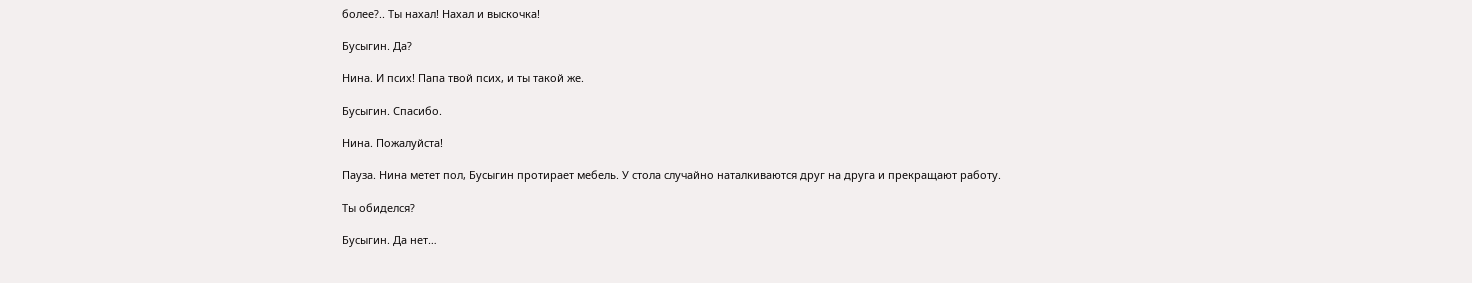более?.. Ты нахал! Нахал и выскочка!

Бусыгин. Да?

Нина. И псих! Папа твой псих, и ты такой же.

Бусыгин. Спасибо.

Нина. Пожалуйста!

Пауза. Нина метет пол, Бусыгин протирает мебель. У стола случайно наталкиваются друг на друга и прекращают работу.

Ты обиделся?

Бусыгин. Да нет…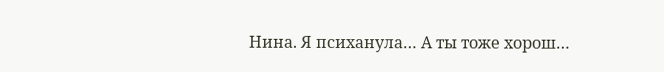Нина. Я психанула… А ты тоже хорош…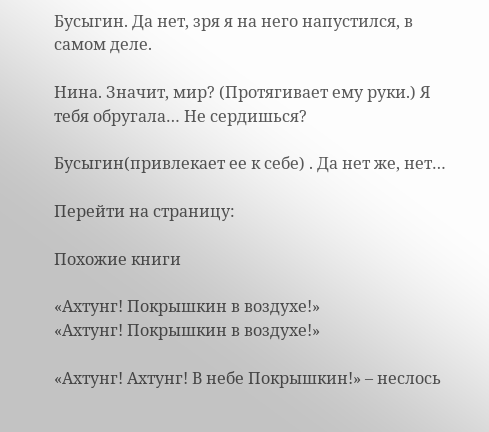Бусыгин. Да нет, зря я на него напустился, в самом деле.

Нина. Значит, мир? (Протягивает ему руки.) Я тебя обругала… Не сердишься?

Бусыгин(привлекает ее к себе) . Да нет же, нет…

Перейти на страницу:

Похожие книги

«Ахтунг! Покрышкин в воздухе!»
«Ахтунг! Покрышкин в воздухе!»

«Ахтунг! Ахтунг! В небе Покрышкин!» – неслось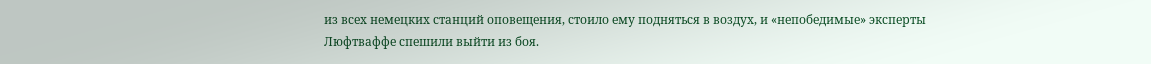из всех немецких станций оповещения, стоило ему подняться в воздух, и «непобедимые» эксперты Люфтваффе спешили выйти из боя.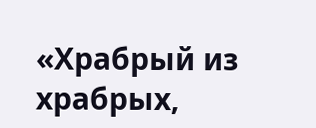«Храбрый из храбрых,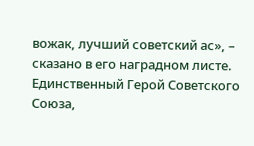вожак, лучший советский ас», – сказано в его наградном листе. Единственный Герой Советского Союза,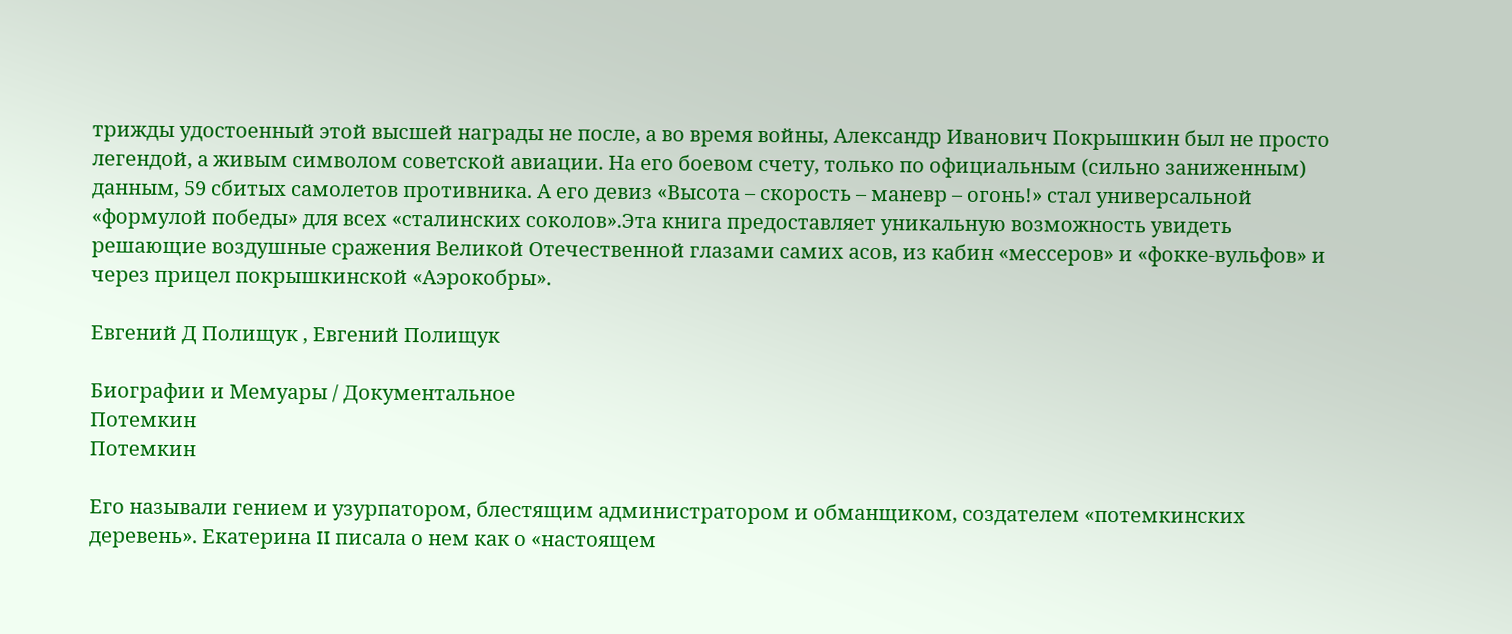трижды удостоенный этой высшей награды не после, а во время войны, Александр Иванович Покрышкин был не просто легендой, а живым символом советской авиации. На его боевом счету, только по официальным (сильно заниженным) данным, 59 сбитых самолетов противника. А его девиз «Высота – скорость – маневр – огонь!» стал универсальной «формулой победы» для всех «сталинских соколов».Эта книга предоставляет уникальную возможность увидеть решающие воздушные сражения Великой Отечественной глазами самих асов, из кабин «мессеров» и «фокке-вульфов» и через прицел покрышкинской «Аэрокобры».

Евгений Д Полищук , Евгений Полищук

Биографии и Мемуары / Документальное
Потемкин
Потемкин

Его называли гением и узурпатором, блестящим администратором и обманщиком, создателем «потемкинских деревень». Екатерина II писала о нем как о «настоящем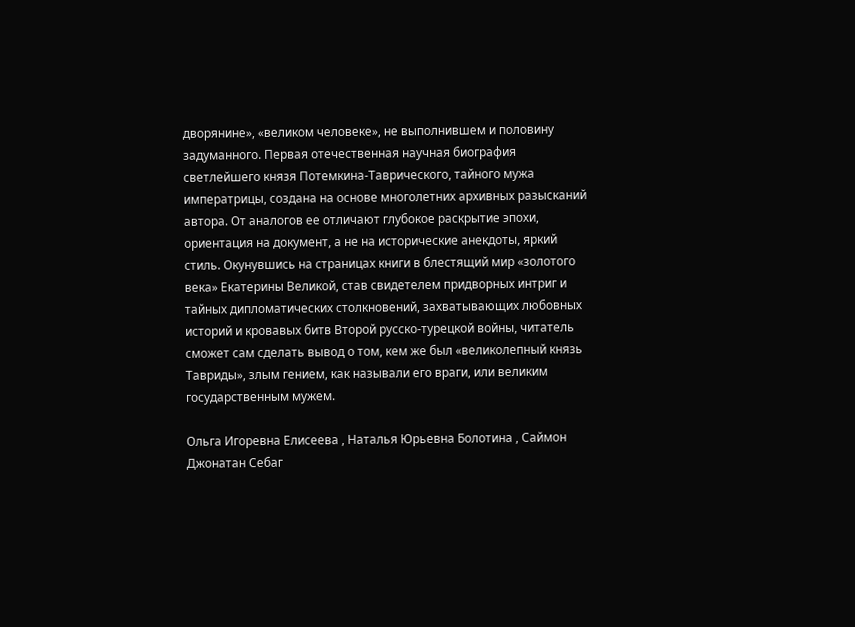дворянине», «великом человеке», не выполнившем и половину задуманного. Первая отечественная научная биография светлейшего князя Потемкина-Таврического, тайного мужа императрицы, создана на основе многолетних архивных разысканий автора. От аналогов ее отличают глубокое раскрытие эпохи, ориентация на документ, а не на исторические анекдоты, яркий стиль. Окунувшись на страницах книги в блестящий мир «золотого века» Екатерины Великой, став свидетелем придворных интриг и тайных дипломатических столкновений, захватывающих любовных историй и кровавых битв Второй русско-турецкой войны, читатель сможет сам сделать вывод о том, кем же был «великолепный князь Тавриды», злым гением, как называли его враги, или великим государственным мужем.

Ольга Игоревна Елисеева , Наталья Юрьевна Болотина , Саймон Джонатан Себаг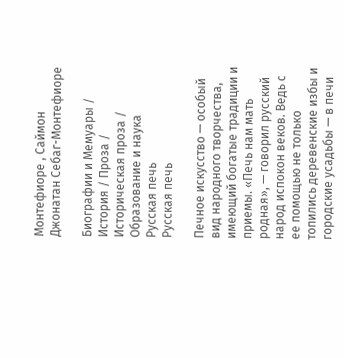Монтефиоре , Саймон Джонатан Себаг-Монтефиоре

Биографии и Мемуары / История / Проза / Историческая проза / Образование и наука
Русская печь
Русская печь

Печное искусство — особый вид народного творчества, имеющий богатые традиции и приемы. «Печь нам мать родная», — говорил русский народ испокон веков. Ведь с ее помощью не только топились деревенские избы и городские усадьбы — в печи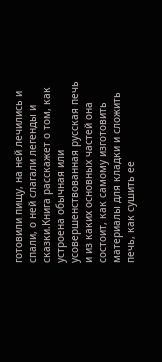готовили пищу, на ней лечились и спали, о ней слагали легенды и сказки.Книга расскажет о том, как устроена обычная или усовершенствованная русская печь и из каких основных частей она состоит, как самому изготовить материалы для кладки и сложить печь, как сушить ее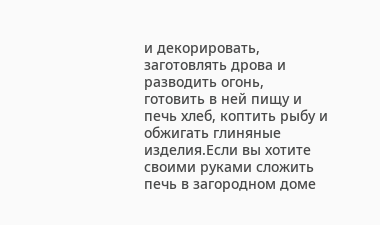и декорировать, заготовлять дрова и разводить огонь, готовить в ней пищу и печь хлеб, коптить рыбу и обжигать глиняные изделия.Если вы хотите своими руками сложить печь в загородном доме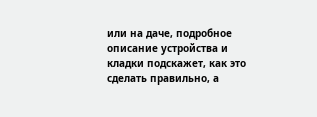или на даче, подробное описание устройства и кладки подскажет, как это сделать правильно, а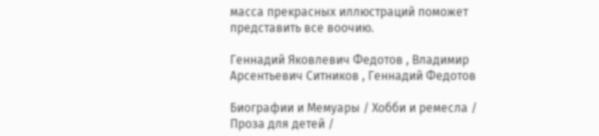масса прекрасных иллюстраций поможет представить все воочию.

Геннадий Яковлевич Федотов , Владимир Арсентьевич Ситников , Геннадий Федотов

Биографии и Мемуары / Хобби и ремесла / Проза для детей /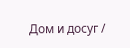Дом и досуг /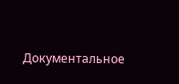Документальное